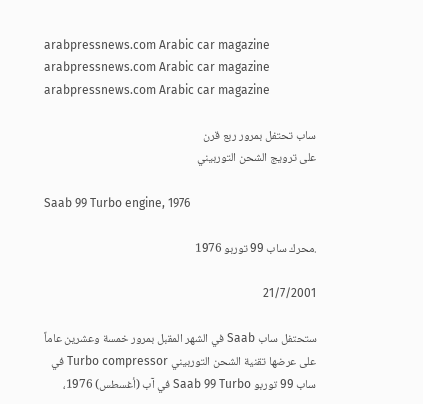arabpressnews.com Arabic car magazine
arabpressnews.com Arabic car magazine
arabpressnews.com Arabic car magazine

ساب تحتفل بمرور ربع قرن
على ترويج الشحن التوربيني

Saab 99 Turbo engine, 1976

.محرك ساب 99 توربو 1976

21/7/2001

ستحتفل ساب Saab في الشهر المقبل بمرور خمسة وعشرين عاماً على عرضها تقنية الشحن التوربيني Turbo compressor في ساب 99 توربو Saab 99 Turbo في آب (أغسطس) 1976،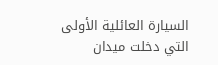السيارة العائلية الأولى التي دخلت ميدان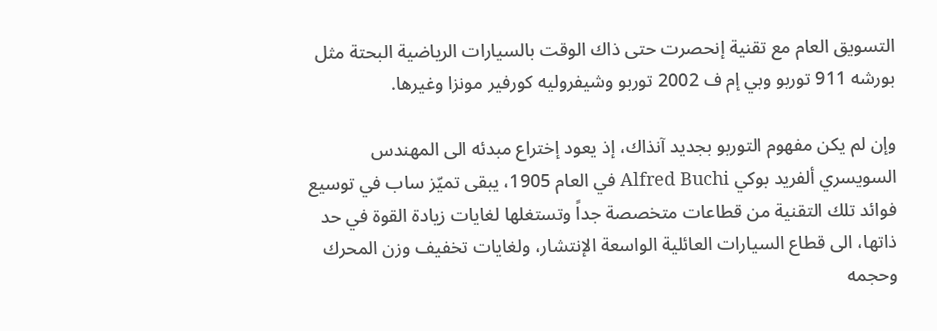التسويق العام مع تقنية إنحصرت حتى ذاك الوقت بالسيارات الرياضية البحتة مثل بورشه 911 توربو وبي إم ف 2002 توربو وشيفروليه كورفير مونزا وغيرها.

وإن لم يكن مفهوم التوربو بجديد آنذاك، إذ يعود إختراع مبدئه الى المهندس السويسري ألفريد بوكي Alfred Buchi في العام 1905، يبقى تميّز ساب في توسيع فوائد تلك التقنية من قطاعات متخصصة جداً وتستغلها لغايات زيادة القوة في حد ذاتها، الى قطاع السيارات العائلية الواسعة الإنتشار، ولغايات تخفيف وزن المحرك وحجمه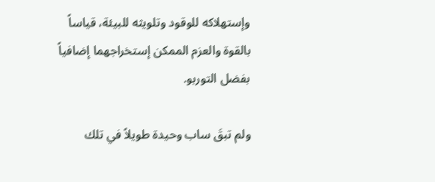وإستهلاكه للوقود وتلويثه للبيئة، قياساً بالقوة والعزم الممكن إستخراجهما إضافياً بفضل التوربو.

ولم تبقَ ساب وحيدة طويلاً في تلك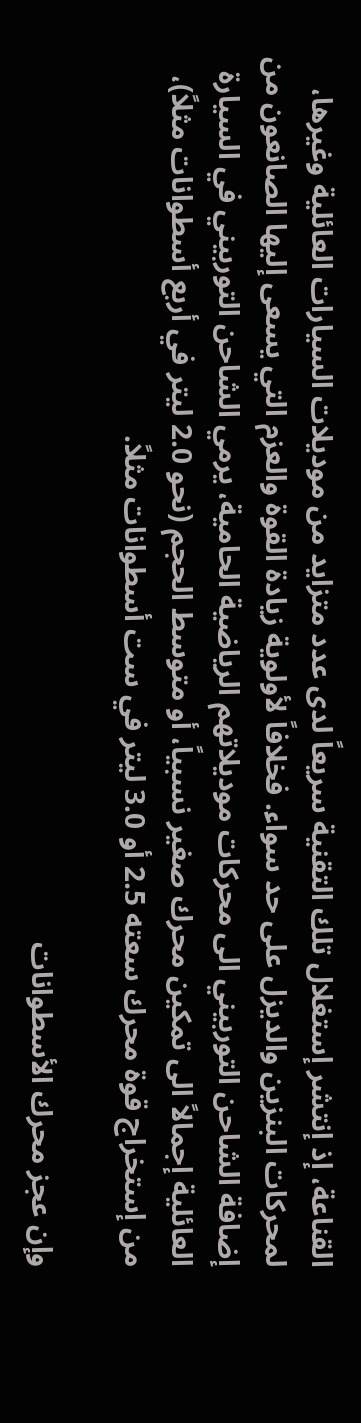القناعة، إذ إنتشر إستغلال تلك التقنية سريعاً لدى عدد متزايد من موديلات السيارات العائلية وغيرها، لمحركات البنزين والديزل على حد سواء. فخلافاً لأولوية زيادة القوة والعزم التي يسعى إليها الصانعون من إضافة الشاحن التوربيني الى محركات موديلاتهم الرياضية الحامية، يرمي الشاحن التوربيني في السيارة العائلية إجمالاً الى تمكين محرك صغير نسبياً، أو متوسط الحجم (نحو 2.0 ليتر في أربع أسطوانات مثلاً)، من إستخراج قوة محرك سعته 2.5 أو 3.0 ليتر في ست أسطوانات مثلاً.

وإن عجز محرك الأسطوانات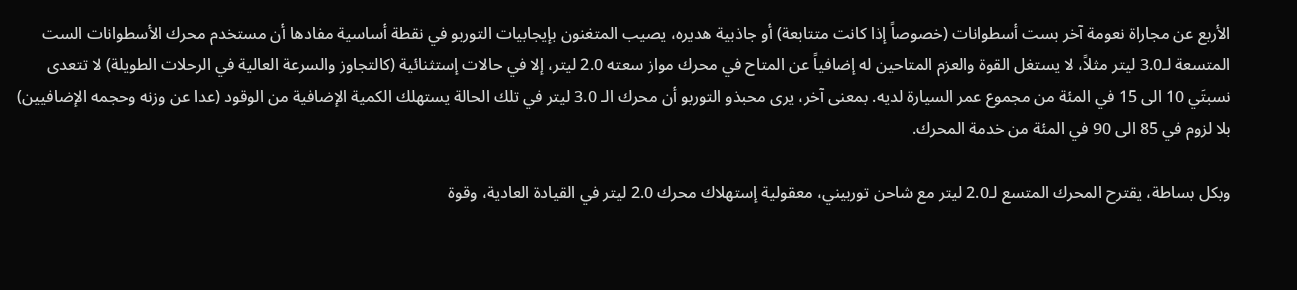الأربع عن مجاراة نعومة آخر بست أسطوانات (خصوصاً إذا كانت متتابعة) أو جاذبية هديره، يصيب المتغنون بإيجابيات التوربو في نقطة أساسية مفادها أن مستخدم محرك الأسطوانات الست المتسعة لـ3.0 ليتر مثلاً، لا يستغل القوة والعزم المتاحين له إضافياً عن المتاح في محرك مواز سعته 2.0 ليتر، إلا في حالات إستثنائية (كالتجاوز والسرعة العالية في الرحلات الطويلة) لا تتعدى نسبتَي 10 الى 15 في المئة من مجموع عمر السيارة لديه. بمعنى آخر، يرى محبذو التوربو أن محرك الـ 3.0 ليتر في تلك الحالة يستهلك الكمية الإضافية من الوقود (عدا عن وزنه وحجمه الإضافيين) بلا لزوم في 85 الى 90 في المئة من خدمة المحرك.

وبكل بساطة، يقترح المحرك المتسع لـ2.0 ليتر مع شاحن توربيني، معقولية إستهلاك محرك 2.0 ليتر في القيادة العادية، وقوة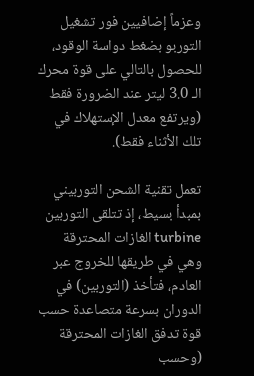وعزماً إضافيين فور تشغيل التوربو بضغط دواسة الوقود، للحصول بالتالي على قوة محرك الـ 3.0 ليتر عند الضرورة فقط (ويرتفع معدل الإستهلاك في تلك الأثناء فقط).

تعمل تقنية الشحن التوربيني بمبدأ بسيط، إذ تتلقى التوربين turbine الغازات المحترقة وهي في طريقها للخروج عبر العادم، فتأخذ (التوربين) في الدوران بسرعة متصاعدة حسب قوة تدفق الغازات المحترقة (وحسب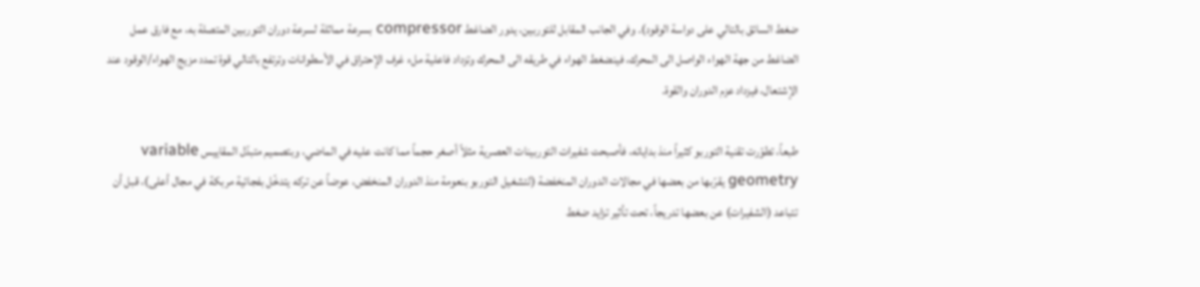ضغط السائق بالتالي على دواسة الوقود). وفي الجانب المقابل للتوربين، يدور الضاغط compressor بسرعة مماثلة لسرعة دوران التوربين المتصلة به، مع فارق عمل الضاغط من جهة الهواء الواصل الى المحرك، فينضغط الهواء في طريقه الى المحرك وتزداد فاعلية ملء غرف الإحتراق في الأسطوانات وترتفع بالتالي قوة تمدد مزيج الهواء/الوقود عند الإشتعال، فيزداد عزم الدوران والقوة.

طبعاً، تطوّرت تقنية التوربو كثيراً منذ بداياته، فأصبحت شفيرات التوربينات العصرية مثلاً أصغر حجماً مما كانت عليه في الماضي، وبتصميم متبدّل المقاييس variable geometry يقرّبها من بعضها في مجالات الدوران المنخفضة (لتشغيل التوربو بنعومة منذ الدوران المنخفض، عوضاً عن تركه يتدخّل بفجائية مربكة في مجال أعلى)، قبل أن تتباعد (الشفيرات) عن بعضها تدريجاً، تحت تأثير تزايد ضغط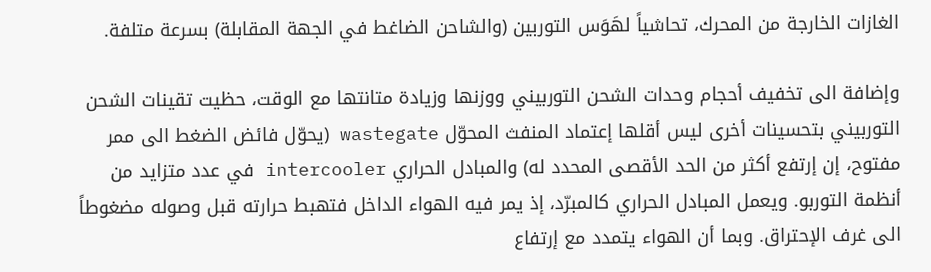الغازات الخارجة من المحرك، تحاشياً لهَوَس التوربين (والشاحن الضاغط في الجهة المقابلة) بسرعة متلفة.

وإضافة الى تخفيف أحجام وحدات الشحن التوربيني ووزنها وزيادة متانتها مع الوقت، حظيت تقينات الشحن التوربيني بتحسينات أخرى ليس أقلها إعتماد المنفث المحوّل wastegate (يحوّل فائض الضغط الى ممر مفتوح، إن إرتفع أكثر من الحد الأقصى المحدد له) والمبادل الحراري intercooler في عدد متزايد من أنظمة التوربو. ويعمل المبادل الحراري كالمبرّد، إذ يمر فيه الهواء الداخل فتهبط حرارته قبل وصوله مضغوطاً الى غرف الإحتراق. وبما أن الهواء يتمدد مع إرتفاع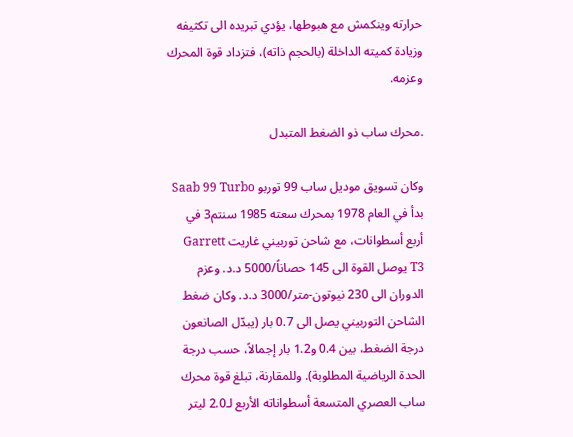حرارته وينكمش مع هبوطها، يؤدي تبريده الى تكثيفه وزيادة كميته الداخلة (بالحجم ذاته)، فتزداد قوة المحرك وعزمه.

.محرك ساب ذو الضغط المتبدل

وكان تسويق موديل ساب 99 توربو Saab 99 Turbo بدأ في العام 1978 بمحرك سعته 1985 سنتم3 في أربع أسطوانات، مع شاحن توربيني غاريت Garrett T3 يوصل القوة الى 145 حصاناً/5000 د.د. وعزم الدوران الى 230 نيوتون-متر/3000 د.د. وكان ضغط الشاحن التوربيني يصل الى 0.7 بار (يبدّل الصانعون درجة الضغط، بين 0.4 و1.2 بار إجمالاً، حسب درجة الحدة الرياضية المطلوبة). وللمقارنة، تبلغ قوة محرك ساب العصري المتسعة أسطواناته الأربع لـ2.0 ليتر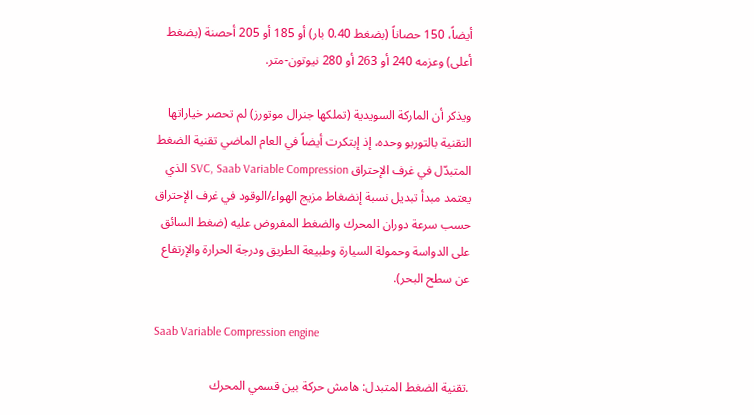أيضاً، 150 حصاناً (بضغط 0.40 بار) أو 185 أو 205 أحصنة (بضغط أعلى) وعزمه 240 أو 263 أو 280 نيوتون-متر.

ويذكر أن الماركة السويدية (تملكها جنرال موتورز) لم تحصر خياراتها التقنية بالتوربو وحده، إذ إبتكرت أيضاً في العام الماضي تقنية الضغط المتبدّل في غرف الإحتراق SVC, Saab Variable Compression الذي يعتمد مبدأ تبديل نسبة إنضغاط مزيج الهواء/الوقود في غرف الإحتراق حسب سرعة دوران المحرك والضغط المفروض عليه (ضغط السائق على الدواسة وحمولة السيارة وطبيعة الطريق ودرجة الحرارة والإرتفاع عن سطح البحر).

Saab Variable Compression engine

.تقنية الضغط المتبدل: هامش حركة بين قسمي المحرك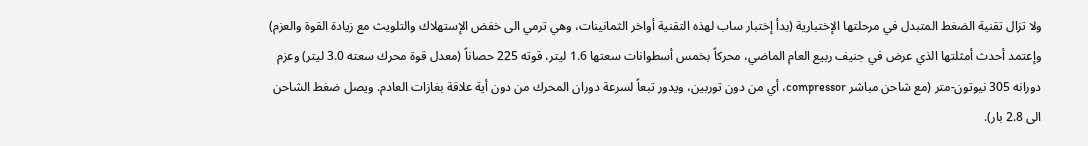ولا تزال تقنية الضغط المتبدل في مرحلتها الإختبارية (بدأ إختبار ساب لهذه التقنية أواخر الثمانينات، وهي ترمي الى خفض الإستهلاك والتلويث مع زيادة القوة والعزم) وإعتمد أحدث أمثلتها الذي عرض في جنيف ربيع العام الماضي، محركاً بخمس أسطوانات سعتها 1.6 ليتر، قوته 225 حصاناً (معدل قوة محرك سعته 3.0 ليتر) وعزم دورانه 305 نيوتون-متر (مع شاحن مباشر compressor، أي من دون توربين، ويدور تبعاً لسرعة دوران المحرك من دون أية علاقة بغازات العادم. ويصل ضغط الشاحن الى 2.8 بار).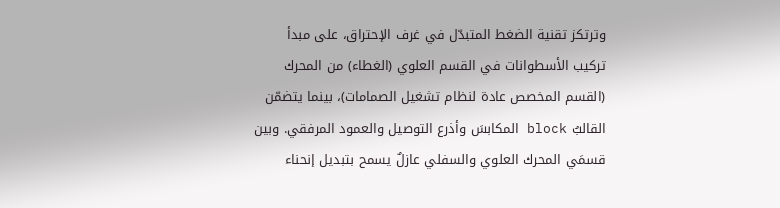وترتكز تقنية الضغط المتبدّل في غرف الإحتراق، على مبدأ تركيب الأسطوانات في القسم العلوي (الغطاء) من المحرك (القسم المخصص عادة لنظام تشغيل الصمامات)، بينما يتضمّن القالبُ block المكابسَ وأذرع التوصيل والعمود المرفقي. وبين قسمَي المحرك العلوي والسفلي عازلٌ يسمح بتبديل إنحناء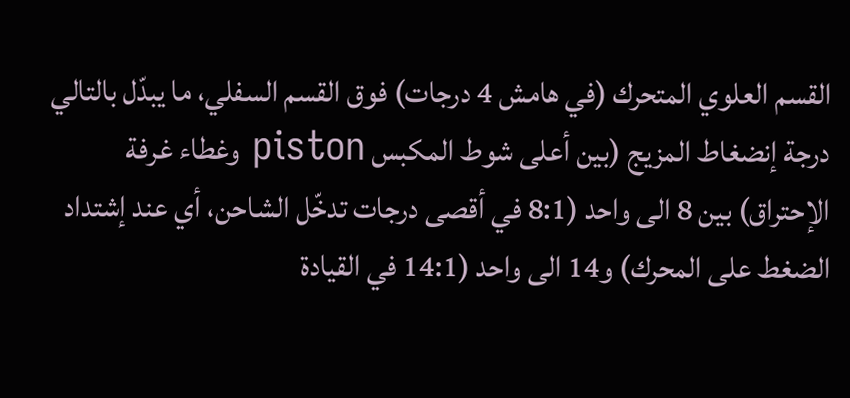القسم العلوي المتحرك (في هامش 4 درجات) فوق القسم السفلي، ما يبدّل بالتالي درجة إنضغاط المزيج (بين أعلى شوط المكبس piston وغطاء غرفة الإحتراق) بين 8 الى واحد (8:1 في أقصى درجات تدخّل الشاحن، أي عند إشتداد الضغط على المحرك) و14 الى واحد (14:1 في القيادة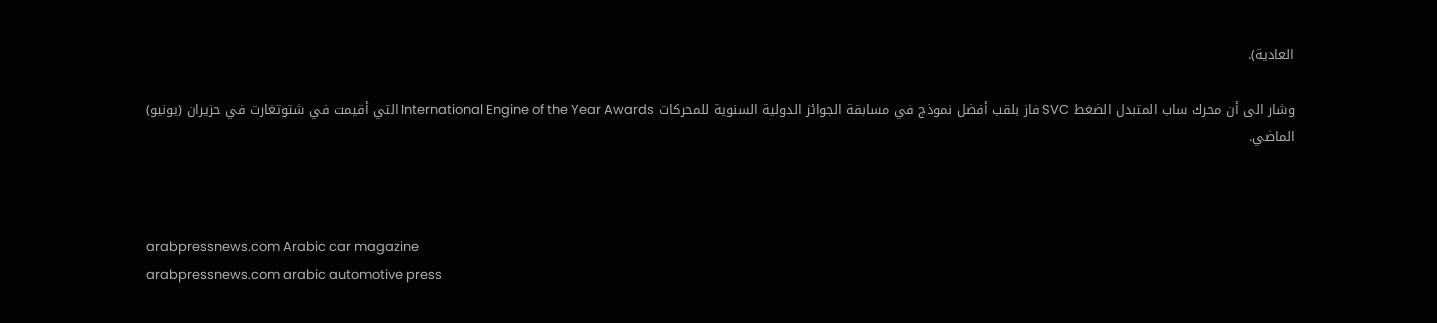العادية).

وشار الى أن محرك ساب المتبدل الضغط SVC فاز بلقب أفضل نموذج في مسابقة الجوائز الدولية السنوية للمحركات International Engine of the Year Awards التي أقيمت في شتوتغارت في حزيران (يونيو) الماضي.



arabpressnews.com Arabic car magazine
arabpressnews.com arabic automotive press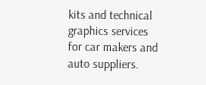kits and technical graphics services for car makers and auto suppliers.